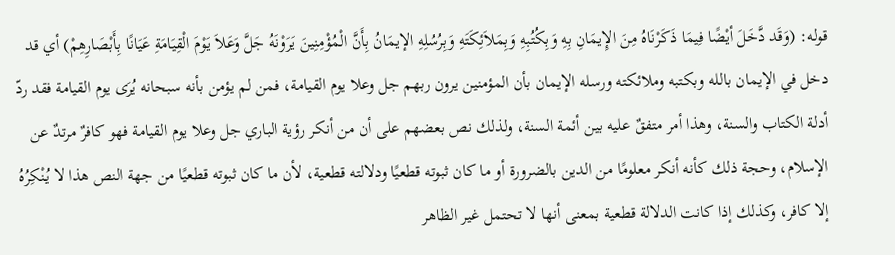قوله: (وَقَد دَّخَلَ أيْضًا فِيمَا ذَكَرْنَاهُ مِنَ الإِيمَانِ بِهِ وَبِكُتُبِهِ وَبِمَلاَئِكَتَهِ وَبِرُسُلِهِ الإيمَانُ بِأَنَّ الْمُؤْمِنِينَ يَرَوْنَهُ جَلَّ وَعَلاَ يَوْمَ الْقِيَامَةِ عَيَانًا بِأَبْصَارِهِمْ) أي قد دخل في الإيمان بالله وبكتبه وملائكته ورسله الإيمان بأن المؤمنين يرون ربهم جل وعلا يوم القيامة، فمن لم يؤمن بأنه سبحانه يُرَى يوم القيامة فقد ردّ أدلة الكتاب والسنة، وهذا أمر متفقٌ عليه بين أئمة السنة، ولذلك نص بعضهم على أن من أنكر رؤية الباري جل وعلا يوم القيامة فهو كافرٌ مرتدٌ عن الإسلام، وحجة ذلك كأنه أنكر معلومًا من الدين بالضرورة أو ما كان ثبوته قطعيًا ودلالته قطعية، لأن ما كان ثبوته قطعيًا من جهة النص هذا لا يُنْكِرُهُ إلا كافر، وكذلك إذا كانت الدلالة قطعية بمعنى أنها لا تحتمل غير الظاهر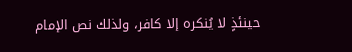حينئذٍ لا يُنكره إلا كافر، ولذلك نص الإمام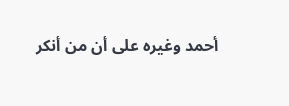أحمد وغيره على أن من أنكر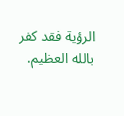الرؤية فقد كفر بالله العظيم.